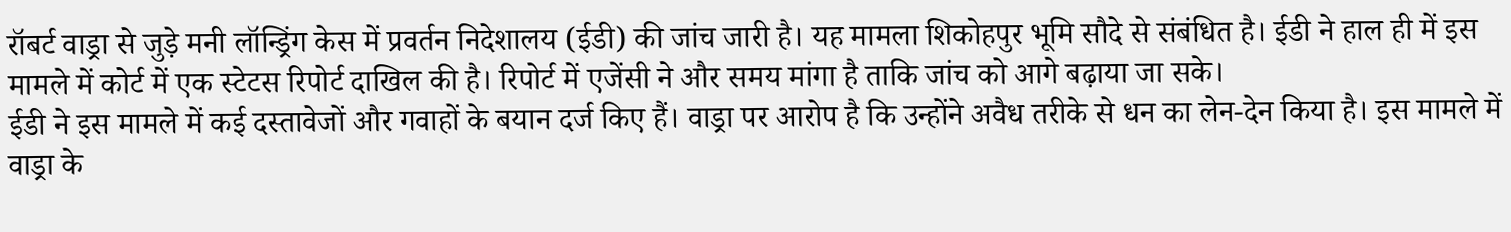रॉबर्ट वाड्रा से जुड़े मनी लॉन्ड्रिंग केस में प्रवर्तन निदेशालय (ईडी) की जांच जारी है। यह मामला शिकोहपुर भूमि सौदे से संबंधित है। ईडी ने हाल ही में इस मामले में कोर्ट में एक स्टेटस रिपोर्ट दाखिल की है। रिपोर्ट में एजेंसी ने और समय मांगा है ताकि जांच को आगे बढ़ाया जा सके।
ईडी ने इस मामले में कई दस्तावेजों और गवाहों के बयान दर्ज किए हैं। वाड्रा पर आरोप है कि उन्होंने अवैध तरीके से धन का लेन-देन किया है। इस मामले में वाड्रा के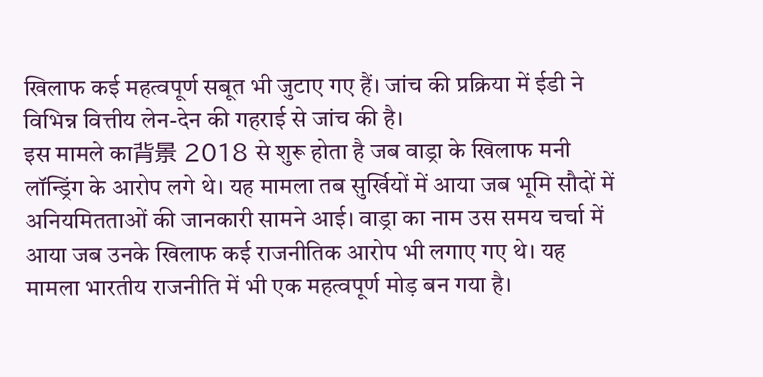खिलाफ कई महत्वपूर्ण सबूत भी जुटाए गए हैं। जांच की प्रक्रिया में ईडी ने विभिन्न वित्तीय लेन-देन की गहराई से जांच की है।
इस मामले का背景 2018 से शुरू होता है जब वाड्रा के खिलाफ मनी लॉन्ड्रिंग के आरोप लगे थे। यह मामला तब सुर्खियों में आया जब भूमि सौदों में अनियमितताओं की जानकारी सामने आई। वाड्रा का नाम उस समय चर्चा में आया जब उनके खिलाफ कई राजनीतिक आरोप भी लगाए गए थे। यह मामला भारतीय राजनीति में भी एक महत्वपूर्ण मोड़ बन गया है।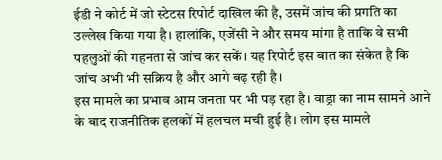ईडी ने कोर्ट में जो स्टेटस रिपोर्ट दाखिल की है, उसमें जांच की प्रगति का उल्लेख किया गया है। हालांकि, एजेंसी ने और समय मांगा है ताकि वे सभी पहलुओं की गहनता से जांच कर सकें। यह रिपोर्ट इस बात का संकेत है कि जांच अभी भी सक्रिय है और आगे बढ़ रही है।
इस मामले का प्रभाव आम जनता पर भी पड़ रहा है। वाड्रा का नाम सामने आने के बाद राजनीतिक हलकों में हलचल मची हुई है। लोग इस मामले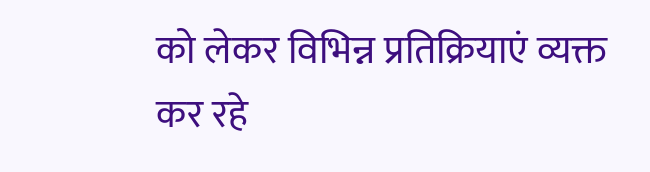को लेकर विभिन्न प्रतिक्रियाएं व्यक्त कर रहे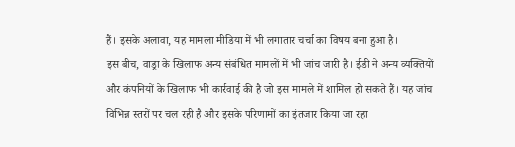हैं। इसके अलावा, यह मामला मीडिया में भी लगातार चर्चा का विषय बना हुआ है।
इस बीच, वाड्रा के खिलाफ अन्य संबंधित मामलों में भी जांच जारी है। ईडी ने अन्य व्यक्तियों और कंपनियों के खिलाफ भी कार्रवाई की है जो इस मामले में शामिल हो सकते हैं। यह जांच विभिन्न स्तरों पर चल रही है और इसके परिणामों का इंतजार किया जा रहा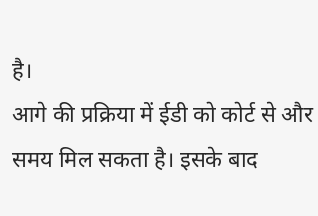है।
आगे की प्रक्रिया में ईडी को कोर्ट से और समय मिल सकता है। इसके बाद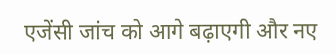एजेंसी जांच को आगे बढ़ाएगी और नए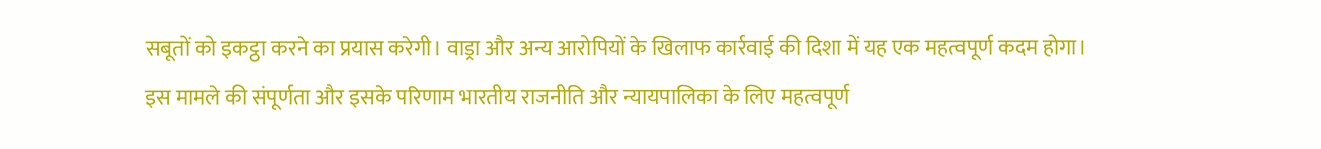सबूतों को इकट्ठा करने का प्रयास करेगी। वाड्रा और अन्य आरोपियों के खिलाफ कार्रवाई की दिशा में यह एक महत्वपूर्ण कदम होगा।
इस मामले की संपूर्णता और इसके परिणाम भारतीय राजनीति और न्यायपालिका के लिए महत्वपूर्ण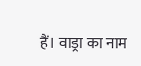हैं। वाड्रा का नाम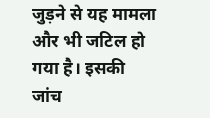जुड़ने से यह मामला और भी जटिल हो गया है। इसकी जांच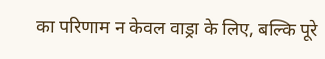का परिणाम न केवल वाड्रा के लिए, बल्कि पूरे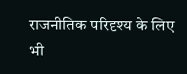राजनीतिक परिदृश्य के लिए भी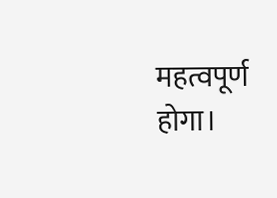महत्वपूर्ण होगा।